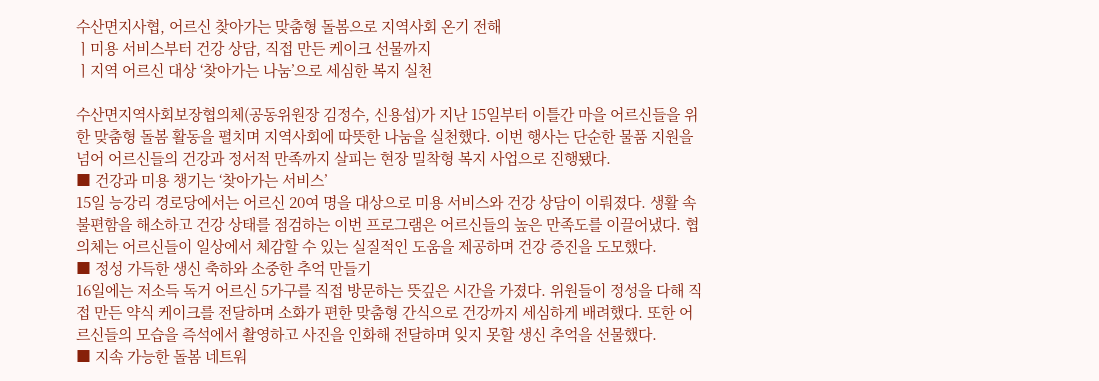수산면지사협, 어르신 찾아가는 맞춤형 돌봄으로 지역사회 온기 전해
ㅣ미용 서비스부터 건강 상담, 직접 만든 케이크 선물까지
ㅣ지역 어르신 대상 ‘찾아가는 나눔’으로 세심한 복지 실천

수산면지역사회보장협의체(공동위원장 김정수, 신용섭)가 지난 15일부터 이틀간 마을 어르신들을 위한 맞춤형 돌봄 활동을 펼치며 지역사회에 따뜻한 나눔을 실천했다. 이번 행사는 단순한 물품 지원을 넘어 어르신들의 건강과 정서적 만족까지 살피는 현장 밀착형 복지 사업으로 진행됐다.
■ 건강과 미용 챙기는 ‘찾아가는 서비스’
15일 능강리 경로당에서는 어르신 20여 명을 대상으로 미용 서비스와 건강 상담이 이뤄졌다. 생활 속 불편함을 해소하고 건강 상태를 점검하는 이번 프로그램은 어르신들의 높은 만족도를 이끌어냈다. 협의체는 어르신들이 일상에서 체감할 수 있는 실질적인 도움을 제공하며 건강 증진을 도모했다.
■ 정성 가득한 생신 축하와 소중한 추억 만들기
16일에는 저소득 독거 어르신 5가구를 직접 방문하는 뜻깊은 시간을 가졌다. 위원들이 정성을 다해 직접 만든 약식 케이크를 전달하며 소화가 편한 맞춤형 간식으로 건강까지 세심하게 배려했다. 또한 어르신들의 모습을 즉석에서 촬영하고 사진을 인화해 전달하며 잊지 못할 생신 추억을 선물했다.
■ 지속 가능한 돌봄 네트워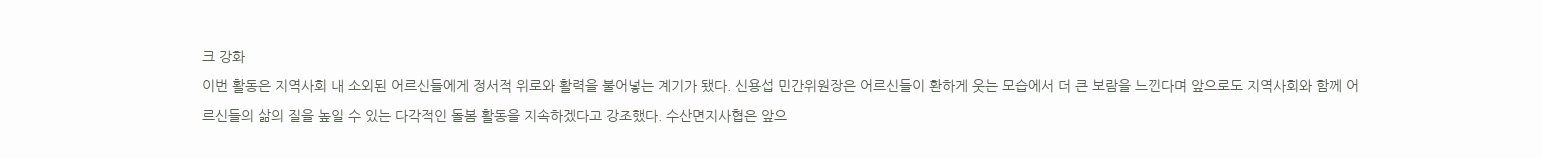크 강화
이번 활동은 지역사회 내 소외된 어르신들에게 정서적 위로와 활력을 불어넣는 계기가 됐다. 신용섭 민간위원장은 어르신들이 환하게 웃는 모습에서 더 큰 보람을 느낀다며 앞으로도 지역사회와 함께 어르신들의 삶의 질을 높일 수 있는 다각적인 돌봄 활동을 지속하겠다고 강조했다. 수산면지사협은 앞으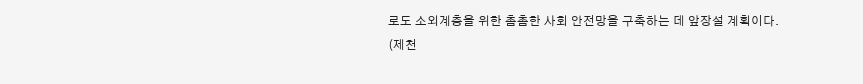로도 소외계층을 위한 촘촘한 사회 안전망을 구축하는 데 앞장설 계획이다.
(제천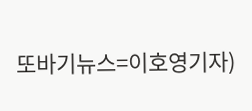또바기뉴스=이호영기자)